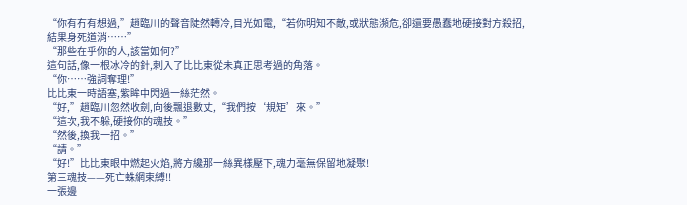“你有冇有想過,”趙臨川的聲音陡然轉冷,目光如電,“若你明知不敵,或狀態瀕危,卻還要愚蠢地硬接對方殺招,結果身死道消……”
“那些在乎你的人,該當如何?”
這句話,像一根冰冷的針,刺入了比比東從未真正思考過的角落。
“你……強詞奪理!”
比比東一時語塞,紫眸中閃過一絲茫然。
“好,”趙臨川忽然收劍,向後飄退數丈,“我們按‘規矩’來。”
“這次,我不躲,硬接你的魂技。”
“然後,換我一招。”
“請。”
“好!”比比東眼中燃起火焰,將方纔那一絲異樣壓下,魂力毫無保留地凝聚!
第三魂技——死亡蛛網束縛!!
一張邊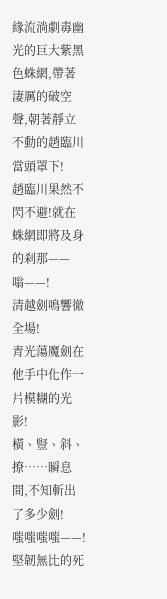緣流淌劇毒幽光的巨大紫黑色蛛網,帶著淒厲的破空聲,朝著靜立不動的趙臨川當頭罩下!
趙臨川果然不閃不避!就在蛛網即將及身的刹那——
嗡——!
清越劍鳴響徹全場!
青光蕩魔劍在他手中化作一片模糊的光影!
橫、豎、斜、撩……瞬息間,不知斬出了多少劍!
嗤嗤嗤嗤——!
堅韌無比的死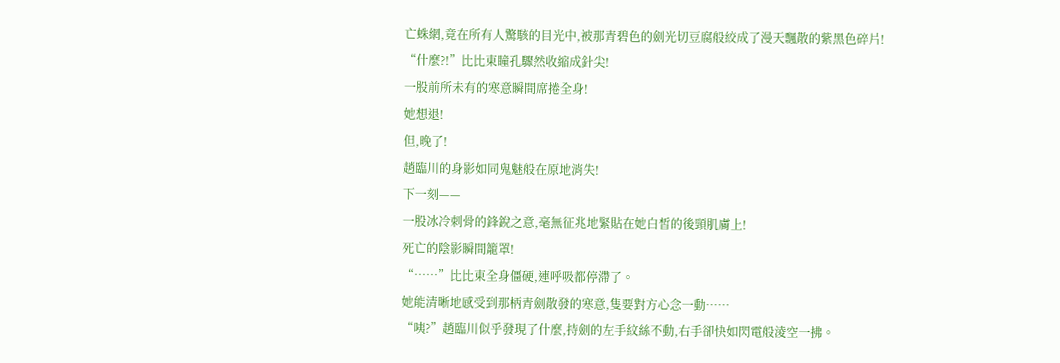亡蛛網,竟在所有人驚駭的目光中,被那青碧色的劍光切豆腐般絞成了漫天飄散的紫黑色碎片!
“什麼?!”比比東瞳孔驟然收縮成針尖!
一股前所未有的寒意瞬間席捲全身!
她想退!
但,晚了!
趙臨川的身影如同鬼魅般在原地消失!
下一刻——
一股冰冷刺骨的鋒銳之意,毫無征兆地緊貼在她白皙的後頸肌膚上!
死亡的陰影瞬間籠罩!
“……”比比東全身僵硬,連呼吸都停滯了。
她能清晰地感受到那柄青劍散發的寒意,隻要對方心念一動……
“咦?”趙臨川似乎發現了什麼,持劍的左手紋絲不動,右手卻快如閃電般淩空一拂。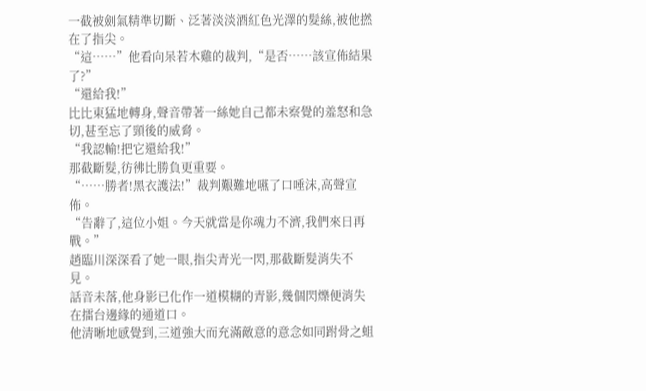一截被劍氣精準切斷、泛著淡淡酒紅色光澤的髮絲,被他撚在了指尖。
“這……”他看向呆若木雞的裁判,“是否……該宣佈結果了?”
“還給我!”
比比東猛地轉身,聲音帶著一絲她自己都未察覺的羞怒和急切,甚至忘了頸後的威脅。
“我認輸!把它還給我!”
那截斷髮,彷彿比勝負更重要。
“……勝者!黑衣護法!”裁判艱難地嚥了口唾沫,高聲宣佈。
“告辭了,這位小姐。今天就當是你魂力不濟,我們來日再戰。”
趙臨川深深看了她一眼,指尖青光一閃,那截斷髮消失不見。
話音未落,他身影已化作一道模糊的青影,幾個閃爍便消失在擂台邊緣的通道口。
他清晰地感覺到,三道強大而充滿敵意的意念如同跗骨之蛆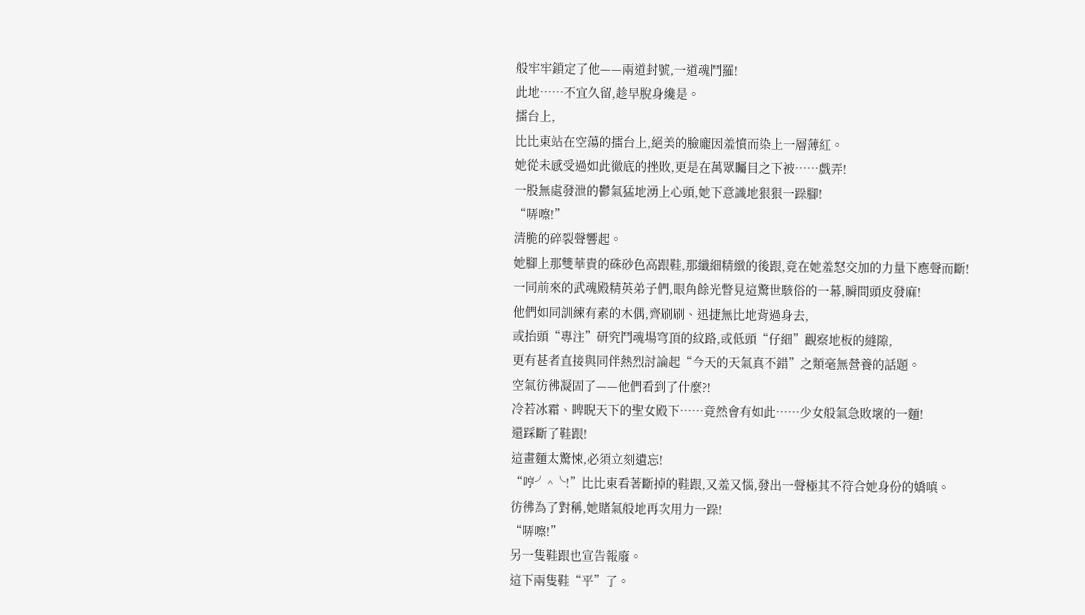般牢牢鎖定了他——兩道封號,一道魂鬥羅!
此地……不宜久留,趁早脫身纔是。
擂台上,
比比東站在空蕩的擂台上,絕美的臉龐因羞憤而染上一層薄紅。
她從未感受過如此徹底的挫敗,更是在萬眾矚目之下被……戲弄!
一股無處發泄的鬱氣猛地湧上心頭,她下意識地狠狠一跺腳!
“哢嚓!”
清脆的碎裂聲響起。
她腳上那雙華貴的硃砂色高跟鞋,那纖細精緻的後跟,竟在她羞怒交加的力量下應聲而斷!
一同前來的武魂殿精英弟子們,眼角餘光瞥見這驚世駭俗的一幕,瞬間頭皮發麻!
他們如同訓練有素的木偶,齊刷刷、迅捷無比地背過身去,
或抬頭“專注”研究鬥魂場穹頂的紋路,或低頭“仔細”觀察地板的縫隙,
更有甚者直接與同伴熱烈討論起“今天的天氣真不錯”之類毫無營養的話題。
空氣彷彿凝固了——他們看到了什麼?!
冷若冰霜、睥睨天下的聖女殿下……竟然會有如此……少女般氣急敗壞的一麵!
還踩斷了鞋跟!
這畫麵太驚悚,必須立刻遺忘!
“哼╯^╰!”比比東看著斷掉的鞋跟,又羞又惱,發出一聲極其不符合她身份的嬌嗔。
彷彿為了對稱,她賭氣般地再次用力一跺!
“哢嚓!”
另一隻鞋跟也宣告報廢。
這下兩隻鞋“平”了。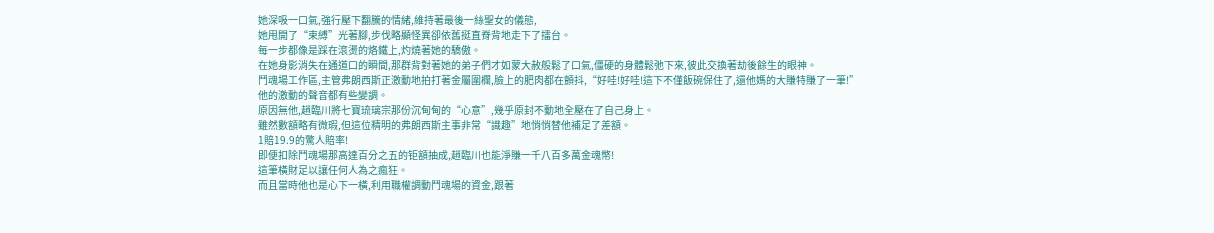她深吸一口氣,強行壓下翻騰的情緒,維持著最後一絲聖女的儀態,
她甩開了“束縛”光著腳,步伐略顯怪異卻依舊挺直脊背地走下了擂台。
每一步都像是踩在滾燙的烙鐵上,灼燒著她的驕傲。
在她身影消失在通道口的瞬間,那群背對著她的弟子們才如蒙大赦般鬆了口氣,僵硬的身體鬆弛下來,彼此交換著劫後餘生的眼神。
鬥魂場工作區,主管弗朗西斯正激動地拍打著金屬圍欄,臉上的肥肉都在顫抖,“好哇!好哇!這下不僅飯碗保住了,還他媽的大賺特賺了一筆!”
他的激動的聲音都有些變調。
原因無他,趙臨川將七寶琉璃宗那份沉甸甸的“心意”,幾乎原封不動地全壓在了自己身上。
雖然數額略有微瑕,但這位精明的弗朗西斯主事非常“識趣”地悄悄替他補足了差額。
1賠19.9的驚人賠率!
即便扣除鬥魂場那高達百分之五的钜額抽成,趙臨川也能淨賺一千八百多萬金魂幣!
這筆橫財足以讓任何人為之瘋狂。
而且當時他也是心下一橫,利用職權調動鬥魂場的資金,跟著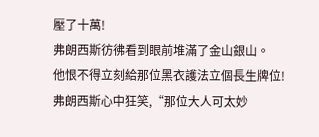壓了十萬!
弗朗西斯彷彿看到眼前堆滿了金山銀山。
他恨不得立刻給那位黑衣護法立個長生牌位!
弗朗西斯心中狂笑,“那位大人可太妙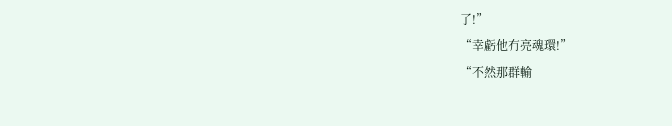了!”
“幸虧他冇亮魂環!”
“不然那群輸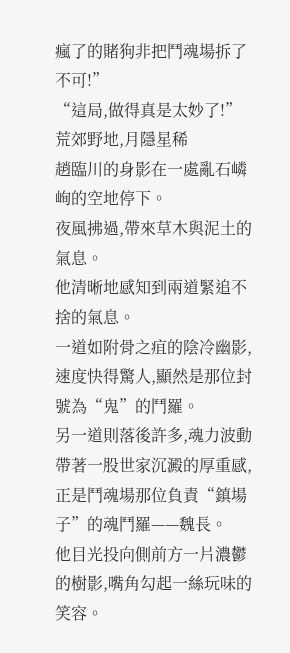瘋了的賭狗非把鬥魂場拆了不可!”
“這局,做得真是太妙了!”
荒郊野地,月隱星稀
趙臨川的身影在一處亂石嶙峋的空地停下。
夜風拂過,帶來草木與泥土的氣息。
他清晰地感知到兩道緊追不捨的氣息。
一道如附骨之疽的陰冷幽影,速度快得驚人,顯然是那位封號為“鬼”的鬥羅。
另一道則落後許多,魂力波動帶著一股世家沉澱的厚重感,正是鬥魂場那位負責“鎮場子”的魂鬥羅——魏長。
他目光投向側前方一片濃鬱的樹影,嘴角勾起一絲玩味的笑容。